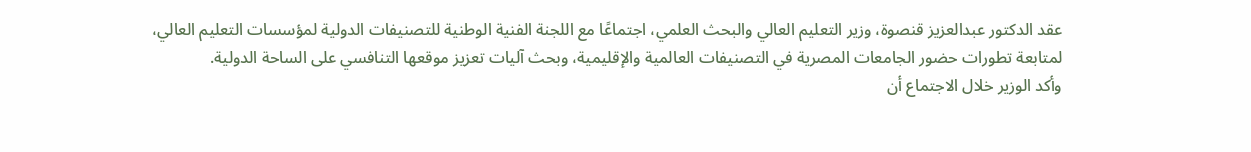عقد الدكتور عبدالعزيز قنصوة، وزير التعليم العالي والبحث العلمي، اجتماعًا مع اللجنة الفنية الوطنية للتصنيفات الدولية لمؤسسات التعليم العالي، لمتابعة تطورات حضور الجامعات المصرية في التصنيفات العالمية والإقليمية، وبحث آليات تعزيز موقعها التنافسي على الساحة الدولية.
وأكد الوزير خلال الاجتماع أن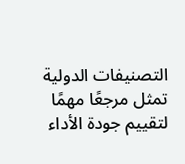التصنيفات الدولية تمثل مرجعًا مهمًا لتقييم جودة الأداء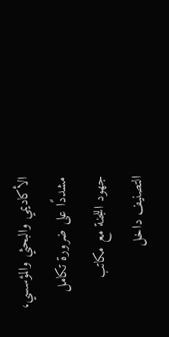الأكاديمي والبحثي والمؤسسي، مشددًا على ضرورة تكامل جهود اللجنة مع مكاتب التصنيف داخل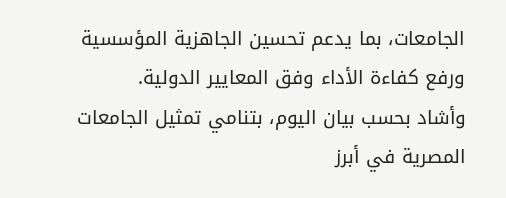الجامعات، بما يدعم تحسين الجاهزية المؤسسية ورفع كفاءة الأداء وفق المعايير الدولية.
وأشاد بحسب بيان اليوم، بتنامي تمثيل الجامعات المصرية في أبرز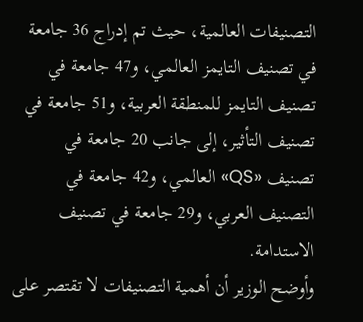التصنيفات العالمية، حيث تم إدراج 36 جامعة في تصنيف التايمز العالمي، و47 جامعة في تصنيف التايمز للمنطقة العربية، و51 جامعة في تصنيف التأثير، إلى جانب 20 جامعة في تصنيف «QS» العالمي، و42 جامعة في التصنيف العربي، و29 جامعة في تصنيف الاستدامة.
وأوضح الوزير أن أهمية التصنيفات لا تقتصر على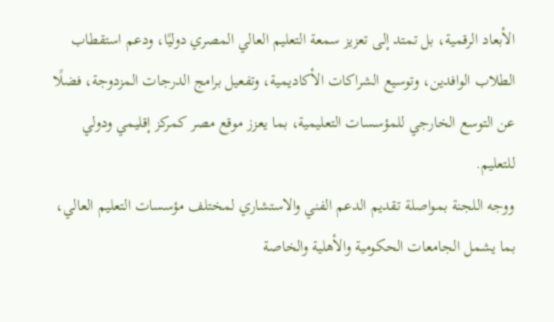الأبعاد الرقمية، بل تمتد إلى تعزيز سمعة التعليم العالي المصري دوليًا، ودعم استقطاب الطلاب الوافدين، وتوسيع الشراكات الأكاديمية، وتفعيل برامج الدرجات المزدوجة، فضلًا عن التوسع الخارجي للمؤسسات التعليمية، بما يعزز موقع مصر كمركز إقليمي ودولي للتعليم.
ووجه اللجنة بمواصلة تقديم الدعم الفني والاستشاري لمختلف مؤسسات التعليم العالي، بما يشمل الجامعات الحكومية والأهلية والخاصة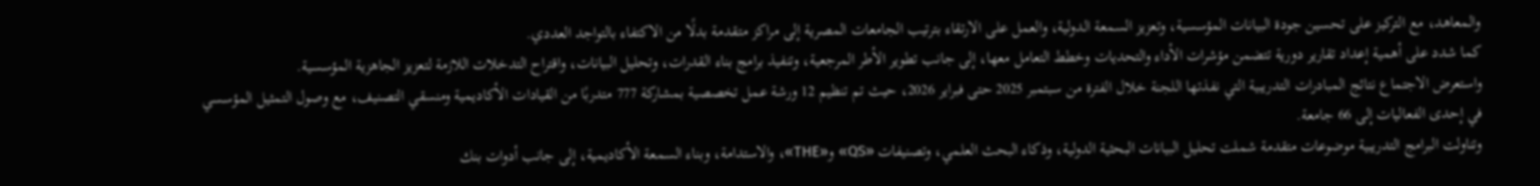والمعاهد، مع التركيز على تحسين جودة البيانات المؤسسية، وتعزيز السمعة الدولية، والعمل على الارتقاء بترتيب الجامعات المصرية إلى مراكز متقدمة بدلًا من الاكتفاء بالتواجد العددي.
كما شدد على أهمية إعداد تقارير دورية تتضمن مؤشرات الأداء والتحديات وخطط التعامل معها، إلى جانب تطوير الأطر المرجعية، وتنفيذ برامج بناء القدرات، وتحليل البيانات، واقتراح التدخلات اللازمة لتعزيز الجاهزية المؤسسية.
واستعرض الاجتماع نتائج المبادرات التدريبية التي نفذتها اللجنة خلال الفترة من سبتمبر 2025 حتى فبراير 2026، حيث تم تنظيم 12 ورشة عمل تخصصية بمشاركة 777 متدربًا من القيادات الأكاديمية ومنسقي التصنيف، مع وصول التمثيل المؤسسي في إحدى الفعاليات إلى 66 جامعة.
وتناولت البرامج التدريبية موضوعات متقدمة شملت تحليل البيانات البحثية الدولية، وذكاء البحث العلمي، وتصنيفات «QS» و«THE»، والاستدامة، وبناء السمعة الأكاديمية، إلى جانب أدوات بنك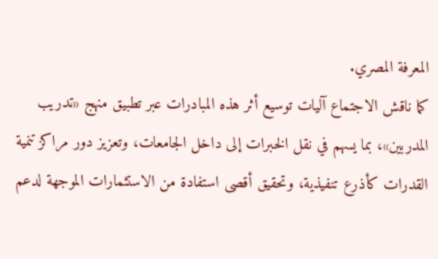المعرفة المصري.
كما ناقش الاجتماع آليات توسيع أثر هذه المبادرات عبر تطبيق منهج «تدريب المدربين»، بما يسهم في نقل الخبرات إلى داخل الجامعات، وتعزيز دور مراكز تنمية القدرات كأذرع تنفيذية، وتحقيق أقصى استفادة من الاستثمارات الموجهة لدعم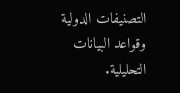التصنيفات الدولية وقواعد البيانات التحليلية.